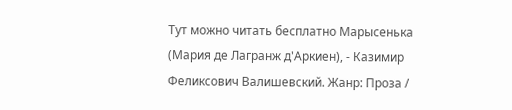Тут можно читать бесплатно Марысенька (Мария де Лагранж д'Аркиен), - Казимир Феликсович Валишевский. Жанр: Проза /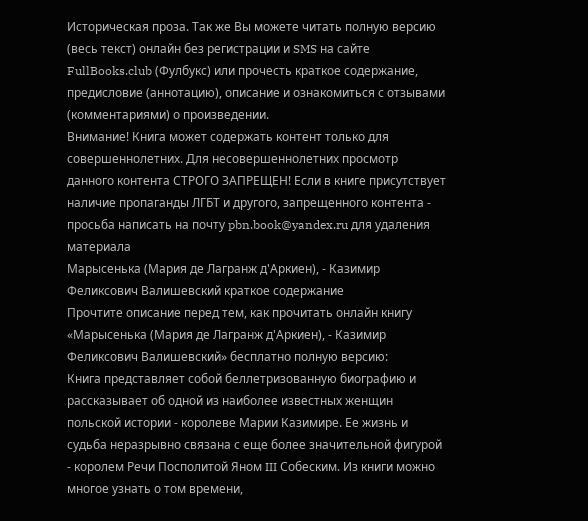Историческая проза. Так же Вы можете читать полную версию (весь текст) онлайн без регистрации и SMS на сайте FullBooks.club (Фулбукс) или прочесть краткое содержание, предисловие (аннотацию), описание и ознакомиться с отзывами (комментариями) о произведении.
Внимание! Книга может содержать контент только для совершеннолетних. Для несовершеннолетних просмотр данного контента СТРОГО ЗАПРЕЩЕН! Если в книге присутствует наличие пропаганды ЛГБТ и другого, запрещенного контента - просьба написать на почту pbn.book@yandex.ru для удаления материала
Марысенька (Мария де Лагранж д'Аркиен), - Казимир Феликсович Валишевский краткое содержание
Прочтите описание перед тем, как прочитать онлайн книгу «Марысенька (Мария де Лагранж д'Аркиен), - Казимир Феликсович Валишевский» бесплатно полную версию:
Книга представляет собой беллетризованную биографию и рассказывает об одной из наиболее известных женщин польской истории - королеве Марии Казимире. Ее жизнь и судьба неразрывно связана с еще более значительной фигурой - королем Речи Посполитой Яном III Собеским. Из книги можно многое узнать о том времени,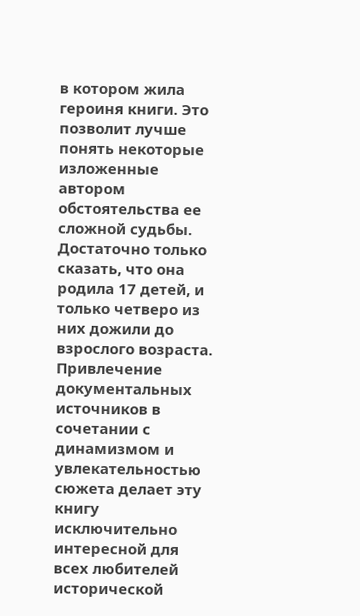в котором жила героиня книги. Это позволит лучше понять некоторые изложенные автором обстоятельства ее сложной судьбы. Достаточно только сказать, что она родила 17 детей, и только четверо из них дожили до взрослого возраста. Привлечение документальных источников в сочетании с динамизмом и увлекательностью сюжета делает эту книгу исключительно интересной для всех любителей исторической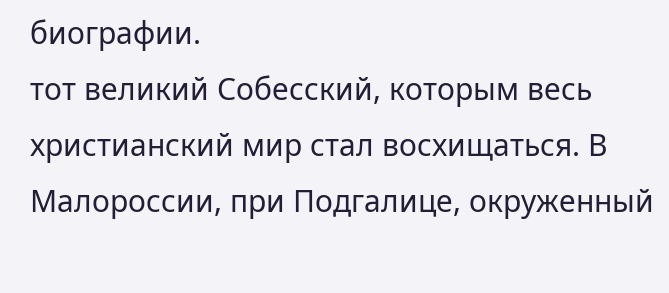биографии.
тот великий Собесский, которым весь христианский мир стал восхищаться. В Малороссии, при Подгалице, окруженный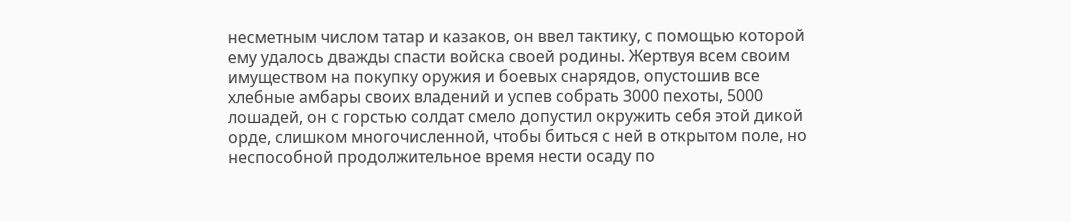несметным числом татар и казаков, он ввел тактику, с помощью которой ему удалось дважды спасти войска своей родины. Жертвуя всем своим имуществом на покупку оружия и боевых снарядов, опустошив все хлебные амбары своих владений и успев собрать 3000 пехоты, 5000 лошадей, он с горстью солдат смело допустил окружить себя этой дикой орде, слишком многочисленной, чтобы биться с ней в открытом поле, но неспособной продолжительное время нести осаду по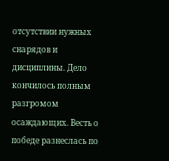отсутствии нужных снарядов и дисциплины. Дело кончилось полным разгромом осаждающих. Весть о победе разнеслась по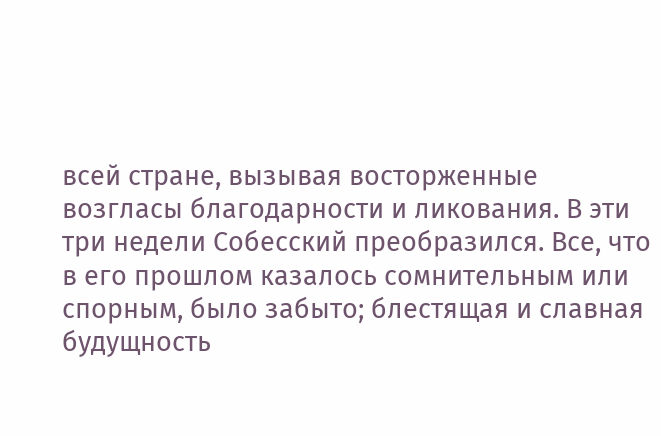всей стране, вызывая восторженные возгласы благодарности и ликования. В эти три недели Собесский преобразился. Все, что в его прошлом казалось сомнительным или спорным, было забыто; блестящая и славная будущность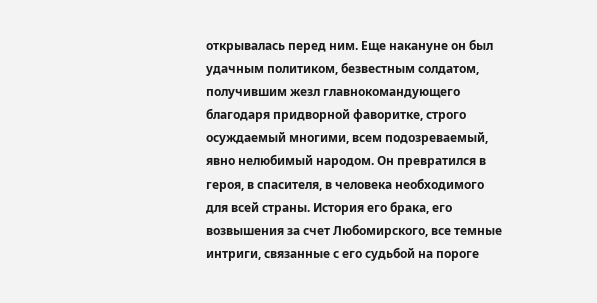открывалась перед ним. Еще накануне он был удачным политиком, безвестным солдатом, получившим жезл главнокомандующего благодаря придворной фаворитке, строго осуждаемый многими, всем подозреваемый, явно нелюбимый народом. Он превратился в героя, в спасителя, в человека необходимого для всей страны. История его брака, его возвышения за счет Любомирского, все темные интриги, связанные с его судьбой на пороге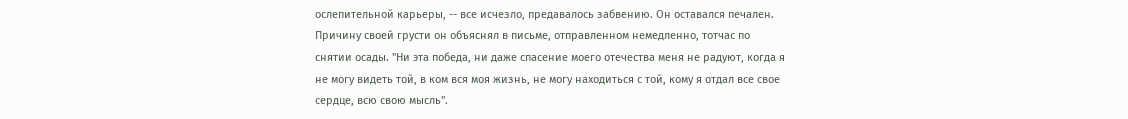ослепительной карьеры, -- все исчезло, предавалось забвению. Он оставался печален. Причину своей грусти он объяснял в письме, отправленном немедленно, тотчас по снятии осады. "Ни эта победа, ни даже спасение моего отечества меня не радуют, когда я не могу видеть той, в ком вся моя жизнь, не могу находиться с той, кому я отдал все свое сердце, всю свою мысль".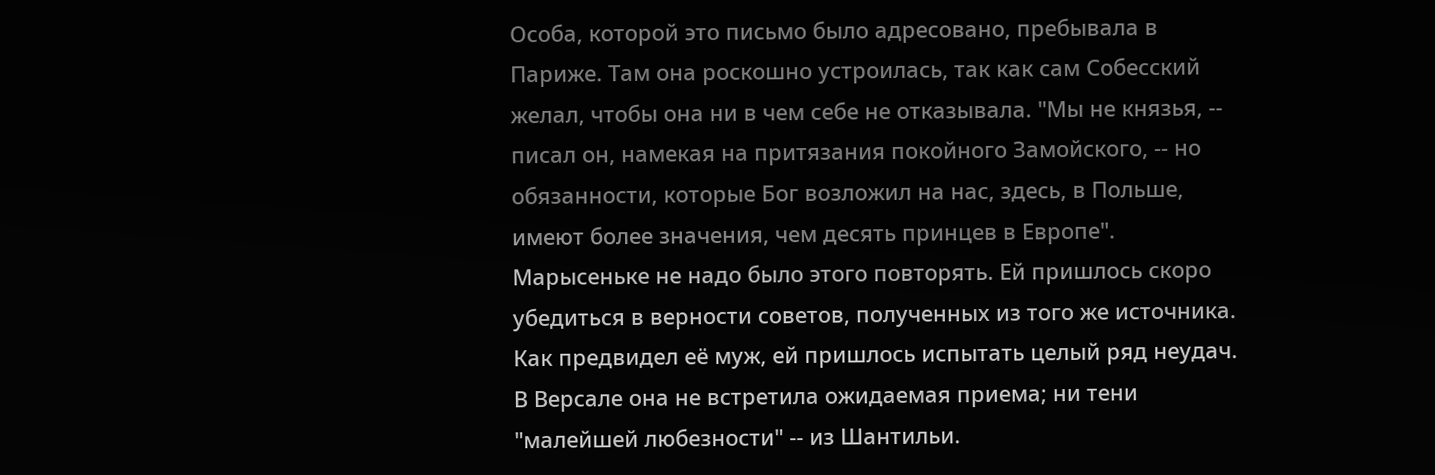Особа, которой это письмо было адресовано, пребывала в Париже. Там она роскошно устроилась, так как сам Собесский желал, чтобы она ни в чем себе не отказывала. "Мы не князья, -- писал он, намекая на притязания покойного Замойского, -- но обязанности, которые Бог возложил на нас, здесь, в Польше, имеют более значения, чем десять принцев в Европе". Марысеньке не надо было этого повторять. Ей пришлось скоро убедиться в верности советов, полученных из того же источника. Как предвидел её муж, ей пришлось испытать целый ряд неудач. В Версале она не встретила ожидаемая приема; ни тени "малейшей любезности" -- из Шантильи.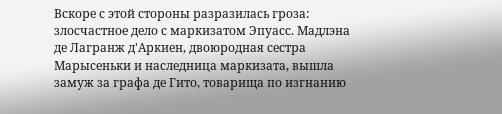Вскоре с этой стороны разразилась гроза: злосчастное дело с маркизатом Эпуасс. Мадлэна де Лагранж д'Аркиен, двоюродная сестра Марысеньки и наследница маркизата, вышла замуж за графа де Гито, товарища по изгнанию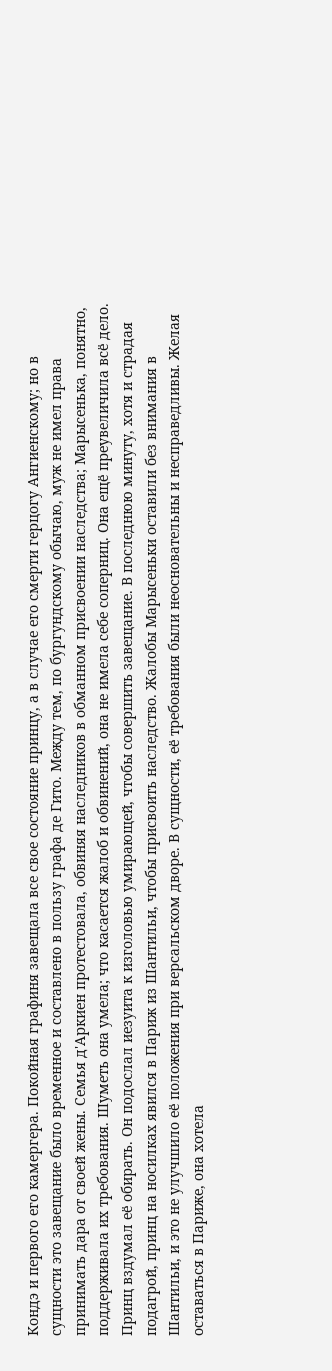Кондэ и первого его камергера. Покойная графиня завещала все свое состояние принцу, а в случае его смерти герцогу Ангиенскому; но в сущности это завещание было временное и составлено в пользу графа де Гито. Между тем, по бургундскому обычаю, муж не имел права принимать дара от своей жены. Семья д'Аркиен протестовала, обвиняя наследников в обманном присвоении наследства; Марысенька, понятно, поддерживала их требования. Шуметь она умела; что касается жалоб и обвинений, она не имела себе соперниц. Она ещё преувеличила всё дело. Принц вздумал её обирать. Он подослал иезуита к изголовью умирающей, чтобы совершить завещание. В последнюю минуту, хотя и страдая подагрой, принц на носилках явился в Париж из Шантильи, чтобы присвоить наследство. Жалобы Марысеньки оставили без внимания в Шантильи, и это не улучшило её положения при версальском дворе. В сущности, её требования были неосновательны и несправедливы. Желая оставаться в Париже, она хотела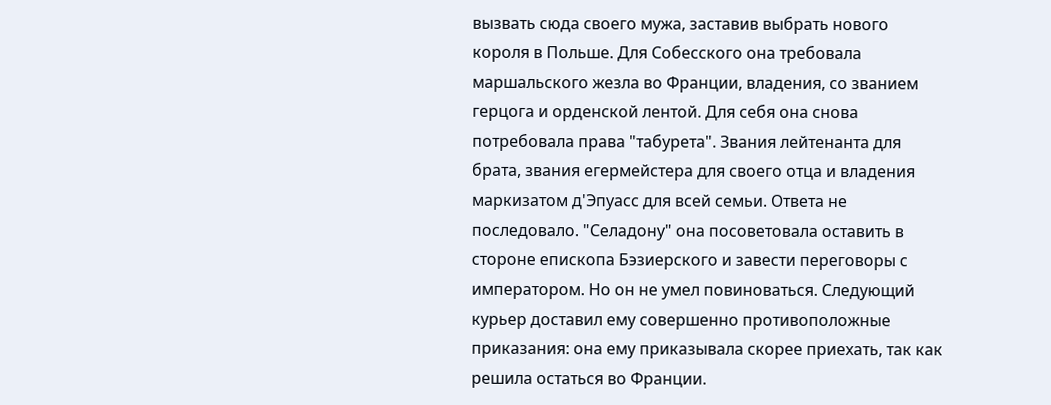вызвать сюда своего мужа, заставив выбрать нового короля в Польше. Для Собесского она требовала маршальского жезла во Франции, владения, со званием герцога и орденской лентой. Для себя она снова потребовала права "табурета". Звания лейтенанта для брата, звания егермейстера для своего отца и владения маркизатом д'Эпуасс для всей семьи. Ответа не последовало. "Селадону" она посоветовала оставить в стороне епископа Бэзиерского и завести переговоры с императором. Но он не умел повиноваться. Следующий курьер доставил ему совершенно противоположные приказания: она ему приказывала скорее приехать, так как решила остаться во Франции.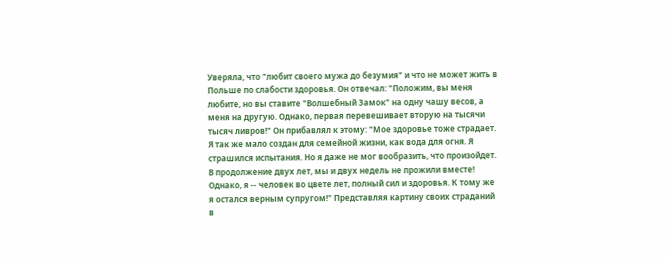Уверяла, что "любит своего мужа до безумия" и что не может жить в Польше по слабости здоровья. Он отвечал: "Положим, вы меня любите, но вы ставите "Волшебный Замок" на одну чашу весов, а меня на другую. Однако, первая перевешивает вторую на тысячи тысяч ливров!" Он прибавлял к этому: "Мое здоровье тоже страдает. Я так же мало создан для семейной жизни, как вода для огня. Я страшился испытания. Но я даже не мог вообразить, что произойдет. В продолжение двух лет, мы и двух недель не прожили вместе! Однако, я -- человек во цвете лет, полный сил и здоровья. К тому же я остался верным супругом!" Представляя картину своих страданий в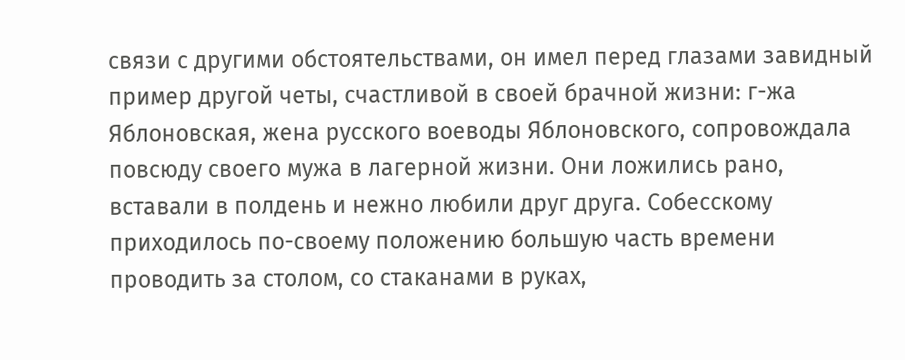связи с другими обстоятельствами, он имел перед глазами завидный пример другой четы, счастливой в своей брачной жизни: г-жа Яблоновская, жена русского воеводы Яблоновского, сопровождала повсюду своего мужа в лагерной жизни. Они ложились рано, вставали в полдень и нежно любили друг друга. Собесскому приходилось по-своему положению большую часть времени проводить за столом, со стаканами в руках,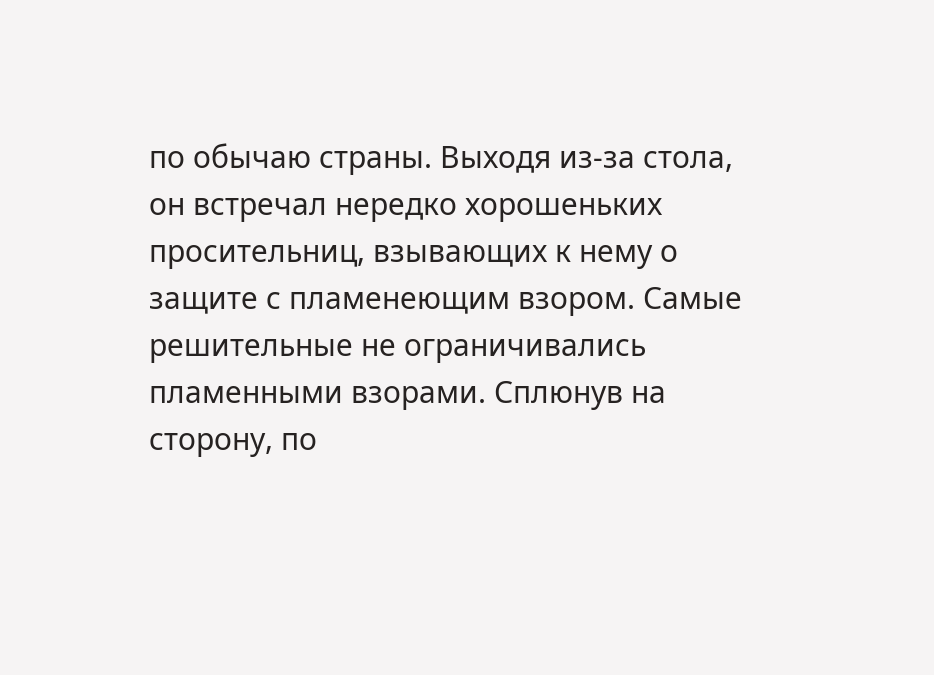по обычаю страны. Выходя из-за стола, он встречал нередко хорошеньких просительниц, взывающих к нему о защите с пламенеющим взором. Самые решительные не ограничивались пламенными взорами. Сплюнув на сторону, по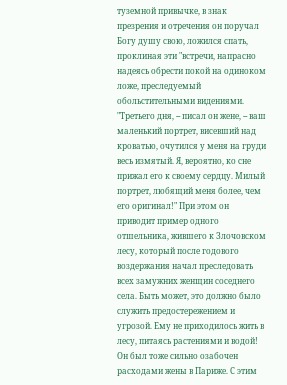туземной привычке, в знак презрения и отречения он поручал Богу душу свою, ложился спать, проклиная эти "встречи, напрасно надеясь обрести покой на одиноком ложе, преследуемый обольстительными видениями. "Третьего дня, -- писал он жене, -- ваш маленький портрет, висевший над кроватью, очутился у меня на груди весь измятый. Я, вероятно, ко сне прижал его к своему сердцу. Милый портрет, любящий меня более, чем его оригинал!" При этом он приводит пример одного отшельника, жившего к Злочовском лесу, который после годового воздержания начал преследовать всех замужних женщин соседнего села. Быть может, это должно было служить предостережением и угрозой. Ему не приходилось жить в лесу, питаясь растениями и водой! Он был тоже сильно озабочен расходами жены в Париже. С этим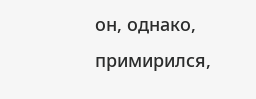он, однако, примирился,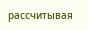рассчитывая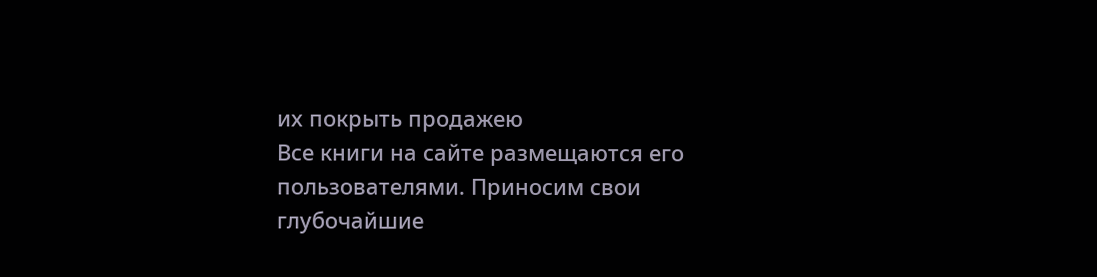их покрыть продажею
Все книги на сайте размещаются его пользователями. Приносим свои глубочайшие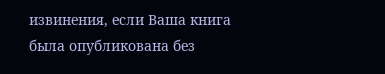извинения, если Ваша книга была опубликована без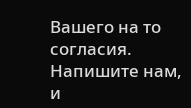Вашего на то согласия. Напишите нам, и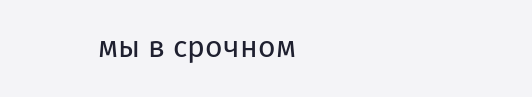мы в срочном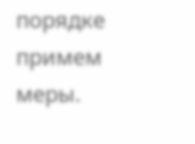порядке примем меры.